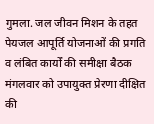गुमला. जल जीवन मिशन के तहत पेयजल आपूर्ति योजनाओं की प्रगति व लंबित कार्यों की समीक्षा बैठक मंगलवार को उपायुक्त प्रेरणा दीक्षित की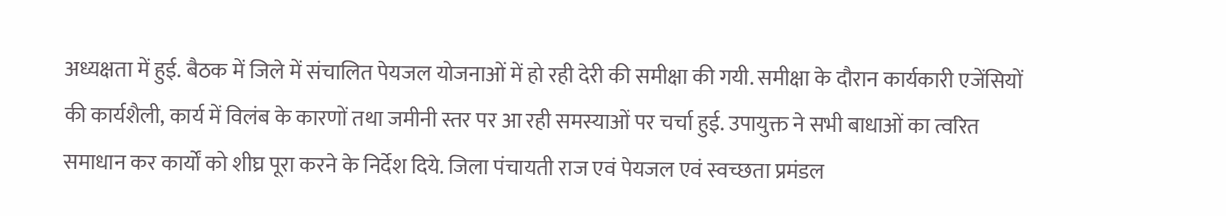अध्यक्षता में हुई. बैठक में जिले में संचालित पेयजल योजनाओं में हो रही देरी की समीक्षा की गयी. समीक्षा के दौरान कार्यकारी एजेंसियों की कार्यशैली, कार्य में विलंब के कारणों तथा जमीनी स्तर पर आ रही समस्याओं पर चर्चा हुई. उपायुक्त ने सभी बाधाओं का त्वरित समाधान कर कार्यों को शीघ्र पूरा करने के निर्देश दिये. जिला पंचायती राज एवं पेयजल एवं स्वच्छता प्रमंडल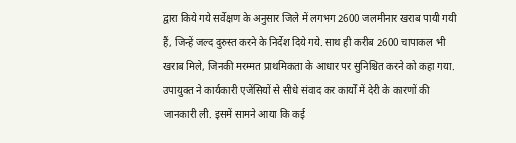द्वारा किये गये सर्वेक्षण के अनुसार जिले में लगभग 2600 जलमीनार खराब पायी गयी हैं, जिन्हें जल्द दुरुस्त करने के निर्देश दिये गये. साथ ही करीब 2600 चापाकल भी खराब मिले, जिनकी मरम्मत प्राथमिकता के आधार पर सुनिश्चित करने को कहा गया. उपायुक्त ने कार्यकारी एजेंसियों से सीधे संवाद कर कार्यों में देरी के कारणों की जानकारी ली. इसमें सामने आया कि कई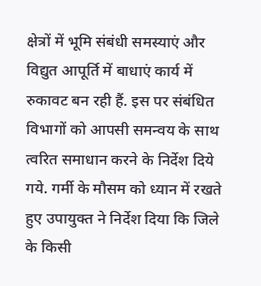क्षेत्रों में भूमि संबंधी समस्याएं और विद्युत आपूर्ति में बाधाएं कार्य में रुकावट बन रही हैं. इस पर संबंधित विभागों को आपसी समन्वय के साथ त्वरित समाधान करने के निर्देश दिये गये. गर्मी के मौसम को ध्यान में रखते हुए उपायुक्त ने निर्देश दिया कि जिले के किसी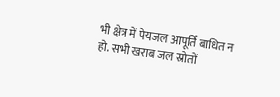भी क्षेत्र में पेयजल आपूर्ति बाधित न हो. सभी खराब जल स्रोतों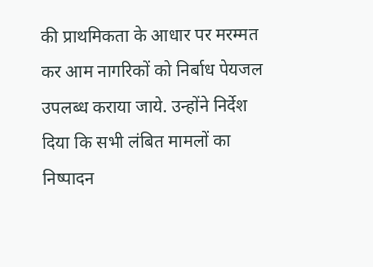की प्राथमिकता के आधार पर मरम्मत कर आम नागरिकों को निर्बाध पेयजल उपलब्ध कराया जाये. उन्होंने निर्देश दिया कि सभी लंबित मामलों का निष्पादन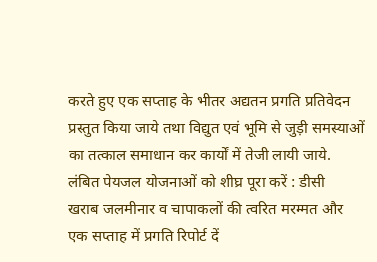करते हुए एक सप्ताह के भीतर अद्यतन प्रगति प्रतिवेदन प्रस्तुत किया जाये तथा विद्युत एवं भूमि से जुड़ी समस्याओं का तत्काल समाधान कर कार्यों में तेजी लायी जाये.
लंबित पेयजल योजनाओं को शीघ्र पूरा करें : डीसी
खराब जलमीनार व चापाकलों की त्वरित मरम्मत और एक सप्ताह में प्रगति रिपोर्ट दें